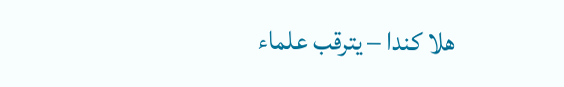هلا كندا – يترقب علماء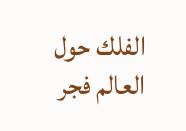الفلك حول العالم فجر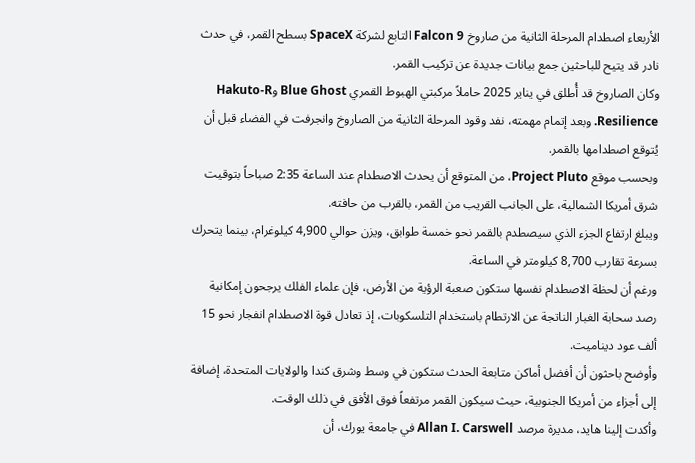الأربعاء اصطدام المرحلة الثانية من صاروخ Falcon 9 التابع لشركة SpaceX بسطح القمر، في حدث نادر قد يتيح للباحثين جمع بيانات جديدة عن تركيب القمر.
وكان الصاروخ قد أُطلق في يناير 2025 حاملاً مركبتي الهبوط القمري Blue Ghost وHakuto-R Resilience. وبعد إتمام مهمته، نفد وقود المرحلة الثانية من الصاروخ وانجرفت في الفضاء قبل أن يُتوقع اصطدامها بالقمر.
وبحسب موقع Project Pluto، من المتوقع أن يحدث الاصطدام عند الساعة 2:35 صباحاً بتوقيت شرق أمريكا الشمالية، على الجانب القريب من القمر، بالقرب من حافته.
ويبلغ ارتفاع الجزء الذي سيصطدم بالقمر نحو خمسة طوابق، ويزن حوالي 4,900 كيلوغرام، بينما يتحرك بسرعة تقارب 8,700 كيلومتر في الساعة.
ورغم أن لحظة الاصطدام نفسها ستكون صعبة الرؤية من الأرض، فإن علماء الفلك يرجحون إمكانية رصد سحابة الغبار الناتجة عن الارتطام باستخدام التلسكوبات، إذ تعادل قوة الاصطدام انفجار نحو 15 ألف عود ديناميت.
وأوضح باحثون أن أفضل أماكن متابعة الحدث ستكون في وسط وشرق كندا والولايات المتحدة، إضافة إلى أجزاء من أمريكا الجنوبية، حيث سيكون القمر مرتفعاً فوق الأفق في ذلك الوقت.
وأكدت إلينا هايد، مديرة مرصد Allan I. Carswell في جامعة يورك، أن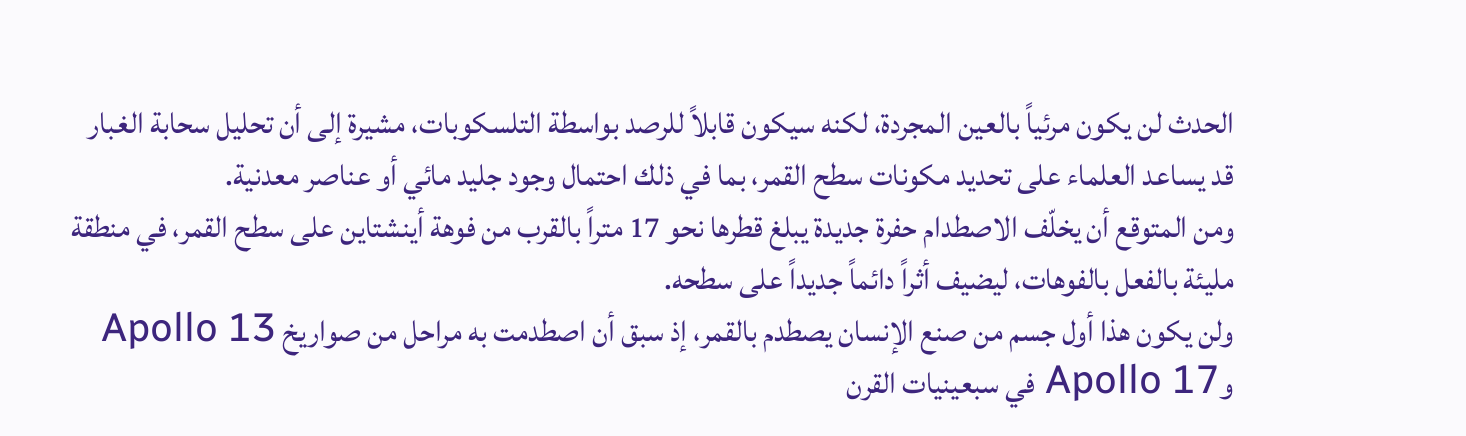الحدث لن يكون مرئياً بالعين المجردة، لكنه سيكون قابلاً للرصد بواسطة التلسكوبات، مشيرة إلى أن تحليل سحابة الغبار قد يساعد العلماء على تحديد مكونات سطح القمر، بما في ذلك احتمال وجود جليد مائي أو عناصر معدنية.
ومن المتوقع أن يخلّف الاصطدام حفرة جديدة يبلغ قطرها نحو 17 متراً بالقرب من فوهة أينشتاين على سطح القمر، في منطقة مليئة بالفعل بالفوهات، ليضيف أثراً دائماً جديداً على سطحه.
ولن يكون هذا أول جسم من صنع الإنسان يصطدم بالقمر، إذ سبق أن اصطدمت به مراحل من صواريخ Apollo 13 وApollo 17 في سبعينيات القرن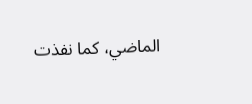الماضي، كما نفذت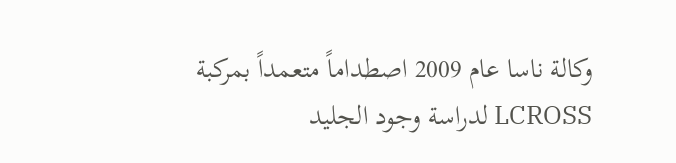وكالة ناسا عام 2009 اصطداماً متعمداً بمركبة LCROSS لدراسة وجود الجليد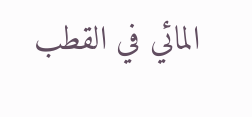المائي في القطب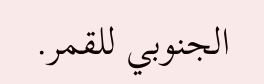الجنوبي للقمر.